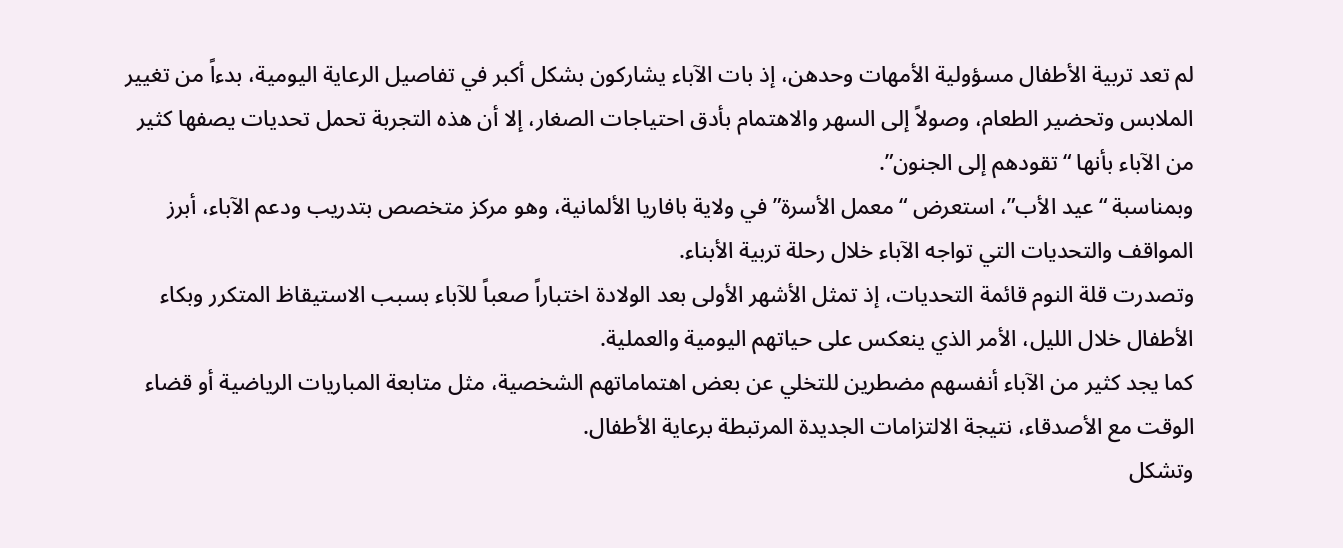لم تعد تربية الأطفال مسؤولية الأمهات وحدهن، إذ بات الآباء يشاركون بشكل أكبر في تفاصيل الرعاية اليومية، بدءاً من تغيير الملابس وتحضير الطعام، وصولاً إلى السهر والاهتمام بأدق احتياجات الصغار، إلا أن هذه التجربة تحمل تحديات يصفها كثير من الآباء بأنها “تقودهم إلى الجنون”.
وبمناسبة “عيد الأب”، استعرض “معمل الأسرة” في ولاية بافاريا الألمانية، وهو مركز متخصص بتدريب ودعم الآباء، أبرز المواقف والتحديات التي تواجه الآباء خلال رحلة تربية الأبناء.
وتصدرت قلة النوم قائمة التحديات، إذ تمثل الأشهر الأولى بعد الولادة اختباراً صعباً للآباء بسبب الاستيقاظ المتكرر وبكاء الأطفال خلال الليل، الأمر الذي ينعكس على حياتهم اليومية والعملية.
كما يجد كثير من الآباء أنفسهم مضطرين للتخلي عن بعض اهتماماتهم الشخصية، مثل متابعة المباريات الرياضية أو قضاء الوقت مع الأصدقاء، نتيجة الالتزامات الجديدة المرتبطة برعاية الأطفال.
وتشكل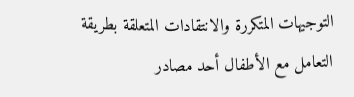التوجيهات المتكررة والانتقادات المتعلقة بطريقة التعامل مع الأطفال أحد مصادر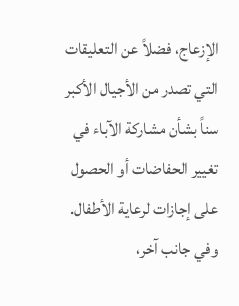الإزعاج، فضلاً عن التعليقات التي تصدر من الأجيال الأكبر سناً بشأن مشاركة الآباء في تغيير الحفاضات أو الحصول على إجازات لرعاية الأطفال.
وفي جانب آخر،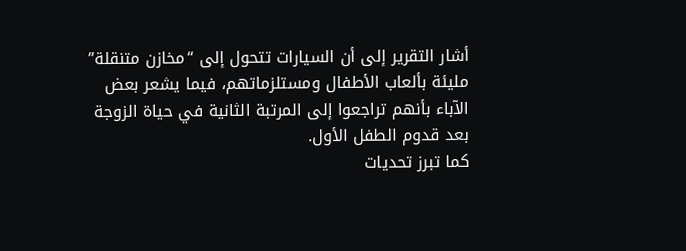أشار التقرير إلى أن السيارات تتحول إلى “مخازن متنقلة” مليئة بألعاب الأطفال ومستلزماتهم، فيما يشعر بعض الآباء بأنهم تراجعوا إلى المرتبة الثانية في حياة الزوجة بعد قدوم الطفل الأول.
كما تبرز تحديات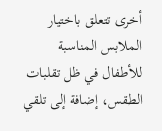أخرى تتعلق باختيار الملابس المناسبة للأطفال في ظل تقلبات الطقس، إضافة إلى تلقي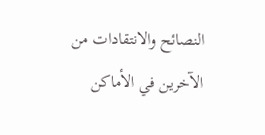النصائح والانتقادات من الآخرين في الأماكن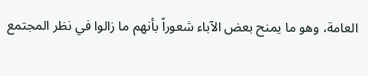العامة، وهو ما يمنح بعض الآباء شعوراً بأنهم ما زالوا في نظر المجتمع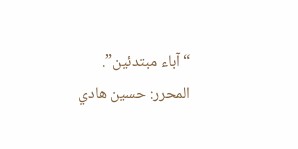“آباء مبتدئين”.
المحرر: حسين هادي